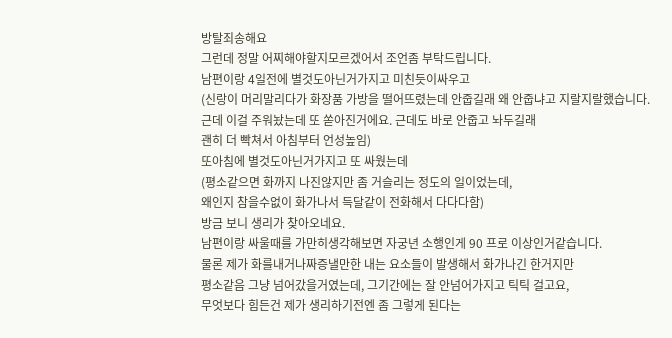방탈죄송해요
그런데 정말 어찌해야할지모르겠어서 조언좀 부탁드립니다.
남편이랑 4일전에 별것도아닌거가지고 미친듯이싸우고
(신랑이 머리말리다가 화장품 가방을 떨어뜨렸는데 안줍길래 왜 안줍냐고 지랄지랄했습니다.
근데 이걸 주워놨는데 또 쏟아진거에요. 근데도 바로 안줍고 놔두길래
괜히 더 빡쳐서 아침부터 언성높임)
또아침에 별것도아닌거가지고 또 싸웠는데
(평소같으면 화까지 나진않지만 좀 거슬리는 정도의 일이었는데,
왜인지 참을수없이 화가나서 득달같이 전화해서 다다다함)
방금 보니 생리가 찾아오네요.
남편이랑 싸울때를 가만히생각해보면 자궁년 소행인게 90 프로 이상인거같습니다.
물론 제가 화를내거나짜증낼만한 내는 요소들이 발생해서 화가나긴 한거지만
평소같음 그냥 넘어갔을거였는데, 그기간에는 잘 안넘어가지고 틱틱 걸고요,
무엇보다 힘든건 제가 생리하기전엔 좀 그렇게 된다는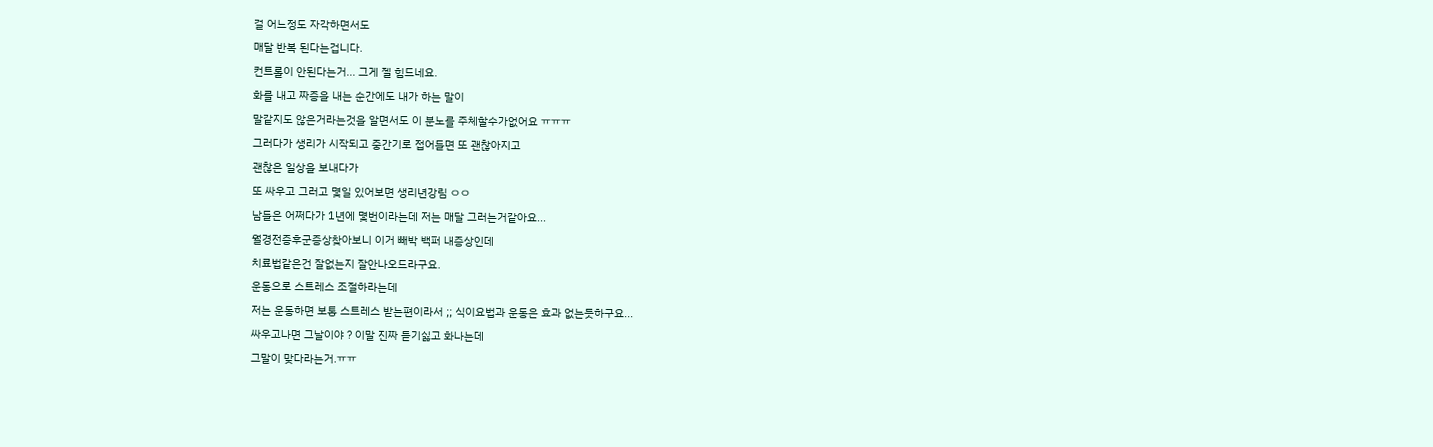걸 어느정도 자각하면서도
매달 반복 된다는겁니다.
컨트롤이 안된다는거... 그게 젤 힘드네요.
화를 내고 짜증을 내는 순간에도 내가 하는 말이
말같지도 않은거라는것을 알면서도 이 분노를 주체할수가없어요 ㅠㅠㅠ
그러다가 생리가 시작되고 중간기로 접어들면 또 괜찮아지고
괜찮은 일상을 보내다가
또 싸우고 그러고 몇일 있어보면 생리년강림 ㅇㅇ
남들은 어쩌다가 1년에 몇번이라는데 저는 매달 그러는거같아요...
월경전증후군증상찾아보니 이거 빼박 백퍼 내증상인데
치료법같은건 잘없는지 잘안나오드라구요.
운동으로 스트레스 조절하라는데
저는 운동하면 보통 스트레스 받는편이라서 ;; 식이요법과 운동은 효과 없는듯하구요...
싸우고나면 그날이야 ? 이말 진짜 듣기싫고 화나는데
그말이 맞다라는거.ㅠㅠ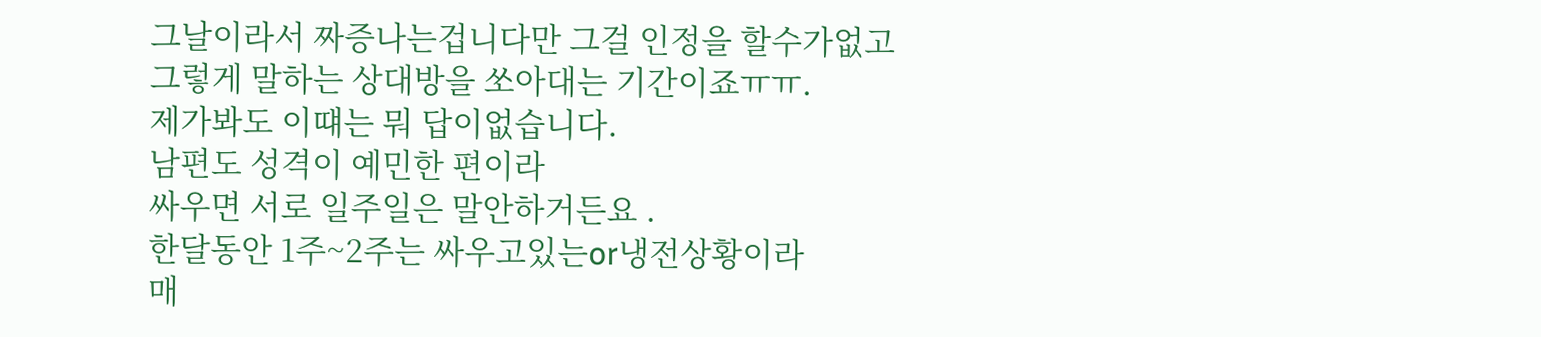그날이라서 짜증나는겁니다만 그걸 인정을 할수가없고
그렇게 말하는 상대방을 쏘아대는 기간이죠ㅠㅠ.
제가봐도 이떄는 뭐 답이없습니다.
남편도 성격이 예민한 편이라
싸우면 서로 일주일은 말안하거든요 .
한달동안 1주~2주는 싸우고있는or냉전상황이라
매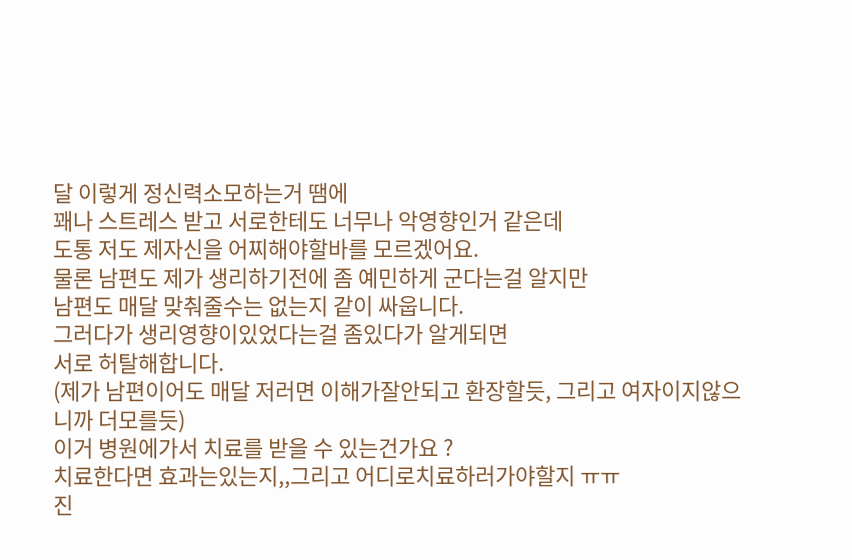달 이렇게 정신력소모하는거 땜에
꽤나 스트레스 받고 서로한테도 너무나 악영향인거 같은데
도통 저도 제자신을 어찌해야할바를 모르겠어요.
물론 남편도 제가 생리하기전에 좀 예민하게 군다는걸 알지만
남편도 매달 맞춰줄수는 없는지 같이 싸웁니다.
그러다가 생리영향이있었다는걸 좀있다가 알게되면
서로 허탈해합니다.
(제가 남편이어도 매달 저러면 이해가잘안되고 환장할듯, 그리고 여자이지않으니까 더모를듯)
이거 병원에가서 치료를 받을 수 있는건가요 ?
치료한다면 효과는있는지,,그리고 어디로치료하러가야할지 ㅠㅠ
진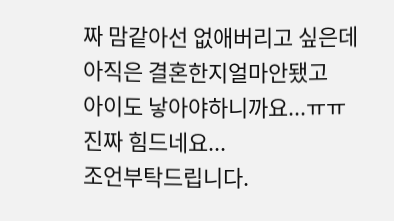짜 맘같아선 없애버리고 싶은데 아직은 결혼한지얼마안됐고
아이도 낳아야하니까요...ㅠㅠ
진짜 힘드네요...
조언부탁드립니다.